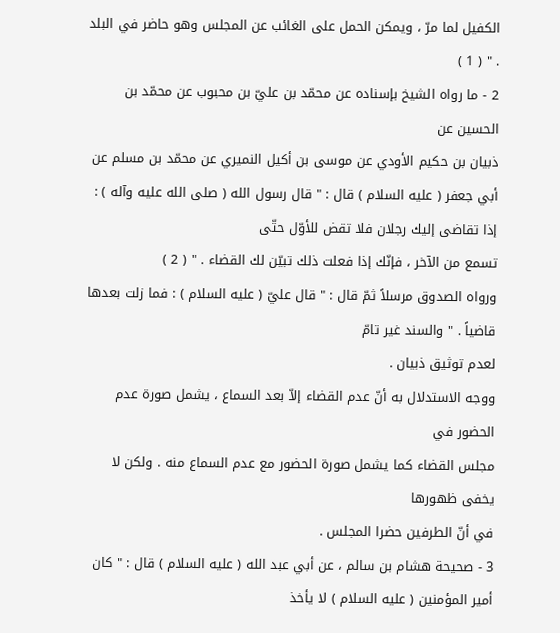الكفيل لما مرّ ، ويمكن الحمل على الغائب عن المجلس وهو حاضر في البلد . " ( 1 )
2 - ما رواه الشيخ بإسناده عن محمّد بن عليّ بن محبوب عن محمّد بن الحسين عن
ذبيان بن حكيم الأودي عن موسى بن أكيل النميري عن محمّد بن مسلم عن
أبي جعفر ( عليه السلام ) قال : " قال رسول الله ( صلى الله عليه وآله ) : إذا تقاضى إليك رجلان فلا تقض للأوّل حتّى
تسمع من الآخر ، فإنّك إذا فعلت ذلك تبيّن لك القضاء . " ( 2 )
ورواه الصدوق مرسلاً ثمّ قال : " قال عليّ ( عليه السلام ) : فما زلت بعدها قاضياً . " والسند غير تامّ
لعدم توثيق ذبيان .
ووجه الاستدلال به أنّ عدم القضاء إلاّ بعد السماع ، يشمل صورة عدم الحضور في
مجلس القضاء كما يشمل صورة الحضور مع عدم السماع منه . ولكن لا يخفى ظهورها
في أنّ الطرفين حضرا المجلس .
3 - صحيحة هشام بن سالم ، عن أبي عبد الله ( عليه السلام ) قال : " كان أمير المؤمنين ( عليه السلام ) لا يأخذ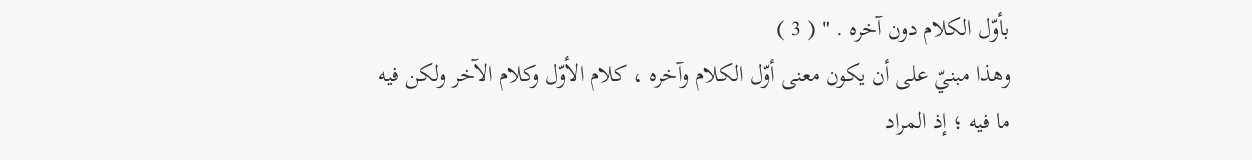بأوّل الكلام دون آخره . " ( 3 )
وهذا مبنيّ على أن يكون معنى أوّل الكلام وآخره ، كلام الأوّل وكلام الآخر ولكن فيه
ما فيه ؛ إذ المراد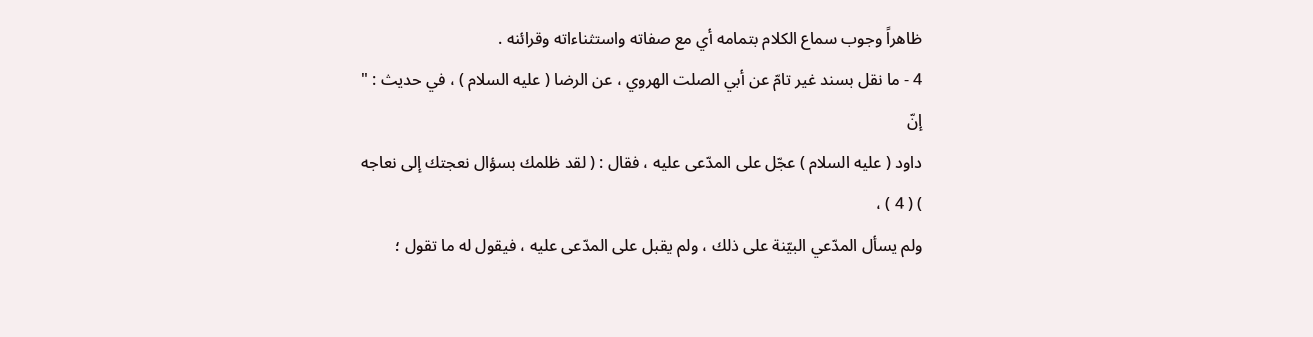ظاهراً وجوب سماع الكلام بتمامه أي مع صفاته واستثناءاته وقرائنه .
4 - ما نقل بسند غير تامّ عن أبي الصلت الهروي ، عن الرضا ( عليه السلام ) ، في حديث : " إنّ
داود ( عليه السلام ) عجّل على المدّعى عليه ، فقال : ( لقد ظلمك بسؤال نعجتك إلى نعاجه ) ( 4 ) ،
ولم يسأل المدّعي البيّنة على ذلك ، ولم يقبل على المدّعى عليه ، فيقول له ما تقول ؛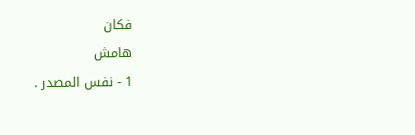فكان
هامش
1 - نفس المصدر .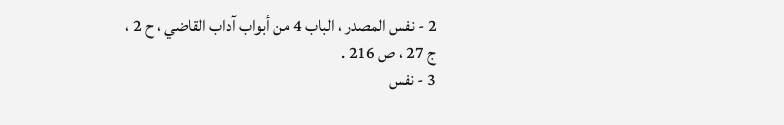2 - نفس المصدر ، الباب 4 من أبواب آداب القاضي ، ح 2 ، ج 27 ، ص 216 .
3 - نفس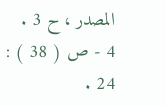المصدر ، ح 3 .
4 - ص ( 38 ) : 24 .